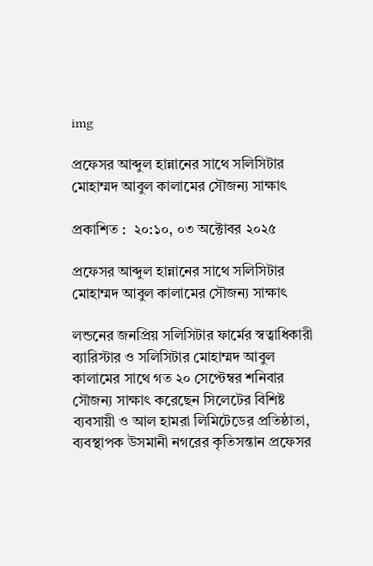img

প্রফেসর আব্দুল হান্নানের সাথে সলিসিটার মোহাম্মদ আবুল কালামের সৌজন্য সাক্ষাৎ

প্রকাশিত :  ২০:১০, ০৩ অক্টোবর ২০২৫

প্রফেসর আব্দুল হান্নানের সাথে সলিসিটার মোহাম্মদ আবুল কালামের সৌজন্য সাক্ষাৎ

লন্ডনের জনপ্রিয় সলিসিটার ফার্মের স্বত্বাধিকারী ব্যারিস্টার ও সলিসিটার মোহাম্মদ আবুল কালামের সাথে গত ২০ সেপ্টেম্বর শনিবার সৌজন্য সাক্ষাৎ করেছেন সিলেটের বিশিষ্ট ব্যবসায়ী ও আল হামরা লিমিটেডের প্রতিষ্ঠাতা, ব্যবস্থাপক উসমানী নগরের কৃতিসন্তান প্রফেসর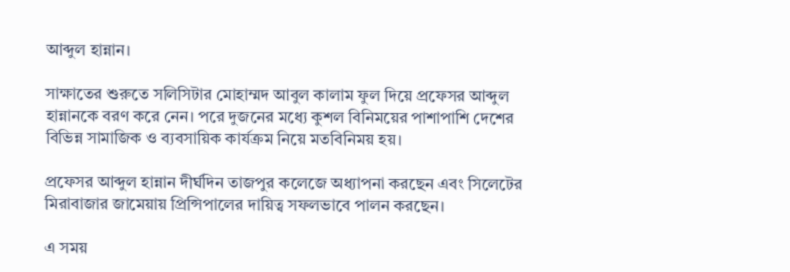আব্দুল হান্নান।

সাক্ষাতের শুরুতে সলিসিটার মোহাম্মদ আবুল কালাম ফুল দিয়ে প্রফেসর আব্দুল হান্নানকে বরণ করে নেন। পরে দুজনের মধ্যে কুশল বিনিময়ের পাশাপাশি দেশের বিভিন্ন সামাজিক ও ব্যবসায়িক কার্যক্রম নিয়ে মতবিনিময় হয়।

প্রফেসর আব্দুল হান্নান দীর্ঘদিন তাজপুর কলেজে অধ্যাপনা করছেন এবং সিলেটের মিরাবাজার জামেয়ায় প্রিন্সিপালের দায়িত্ব সফলভাবে পালন করছেন।

এ সময়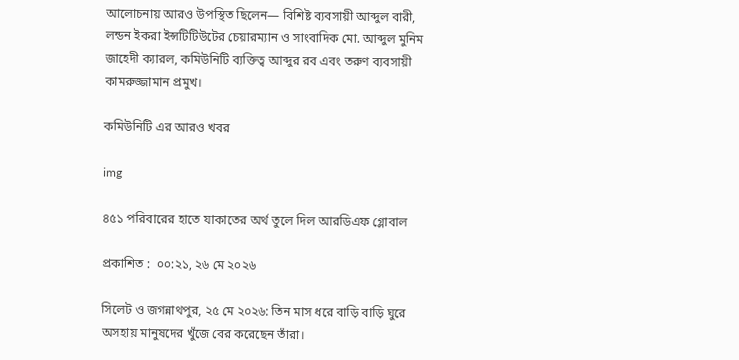আলোচনায় আরও উপস্থিত ছিলেন— বিশিষ্ট ব্যবসায়ী আব্দুল বারী, লন্ডন ইকরা ইন্সটিটিউটের চেয়ারম্যান ও সাংবাদিক মো. আব্দুল মুনিম জাহেদী ক্যারল, কমিউনিটি ব্যক্তিত্ব আব্দুর রব এবং তরুণ ব্যবসায়ী কামরুজ্জামান প্রমুখ।

কমিউনিটি এর আরও খবর

img

৪৫১ পরিবারের হাতে যাকাতের অর্থ তুলে দিল আরডিএফ গ্লোবাল

প্রকাশিত :  ০০:২১, ২৬ মে ২০২৬

সিলেট ও জগন্নাথপুর, ২৫ মে ২০২৬: তিন মাস ধরে বাড়ি বাড়ি ঘুরে অসহায় মানুষদের খুঁজে বের করেছেন তাঁরা।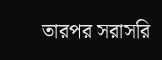তারপর সরাসরি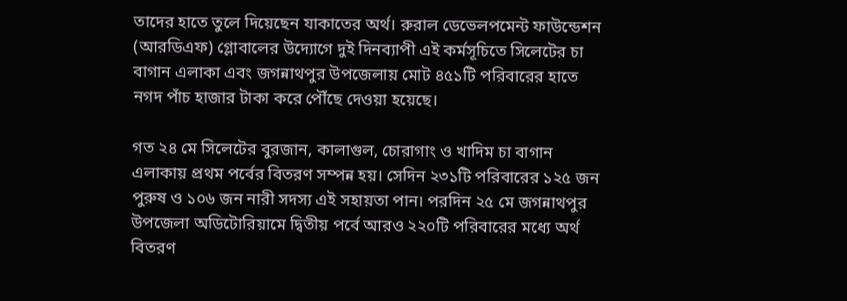তাদের হাতে তুলে দিয়েছেন যাকাতের অর্থ। রুরাল ডেভেলপমেন্ট ফাউন্ডেশন (আরডিএফ) গ্লোবালের উদ্যোগে দুই দিনব্যাপী এই কর্মসূচিতে সিলেটের চা বাগান এলাকা এবং জগন্নাথপুর উপজেলায় মোট ৪৫১টি পরিবারের হাতে নগদ পাঁচ হাজার টাকা করে পৌঁছে দেওয়া হয়েছে।

গত ২৪ মে সিলেটের বুরজান, কালাগুল, চোরাগাং ও খাদিম চা বাগান এলাকায় প্রথম পর্বের বিতরণ সম্পন্ন হয়। সেদিন ২৩১টি পরিবারের ১২৫ জন পুরুষ ও ১০৬ জন নারী সদস্য এই সহায়তা পান। পরদিন ২৫ মে জগন্নাথপুর উপজেলা অডিটোরিয়ামে দ্বিতীয় পর্বে আরও ২২০টি পরিবারের মধ্যে অর্থ বিতরণ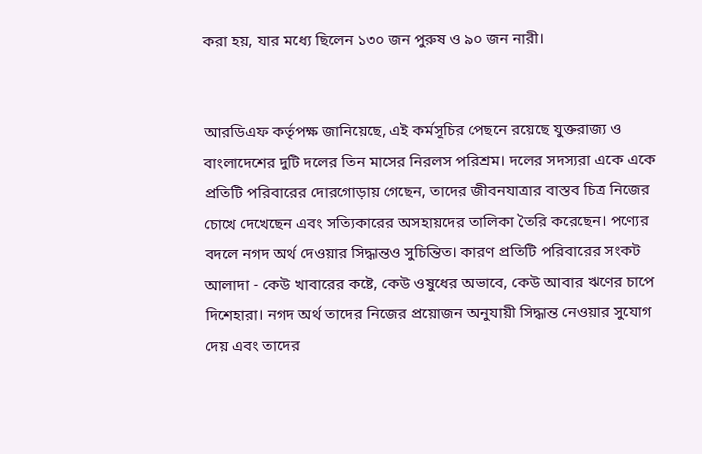করা হয়, যার মধ্যে ছিলেন ১৩০ জন পুরুষ ও ৯০ জন নারী।


আরডিএফ কর্তৃপক্ষ জানিয়েছে, এই কর্মসূচির পেছনে রয়েছে যুক্তরাজ্য ও বাংলাদেশের দুটি দলের তিন মাসের নিরলস পরিশ্রম। দলের সদস্যরা একে একে প্রতিটি পরিবারের দোরগোড়ায় গেছেন, তাদের জীবনযাত্রার বাস্তব চিত্র নিজের চোখে দেখেছেন এবং সত্যিকারের অসহায়দের তালিকা তৈরি করেছেন। পণ্যের বদলে নগদ অর্থ দেওয়ার সিদ্ধান্তও সুচিন্তিত। কারণ প্রতিটি পরিবারের সংকট আলাদা - কেউ খাবারের কষ্টে, কেউ ওষুধের অভাবে, কেউ আবার ঋণের চাপে দিশেহারা। নগদ অর্থ তাদের নিজের প্রয়োজন অনুযায়ী সিদ্ধান্ত নেওয়ার সুযোগ দেয় এবং তাদের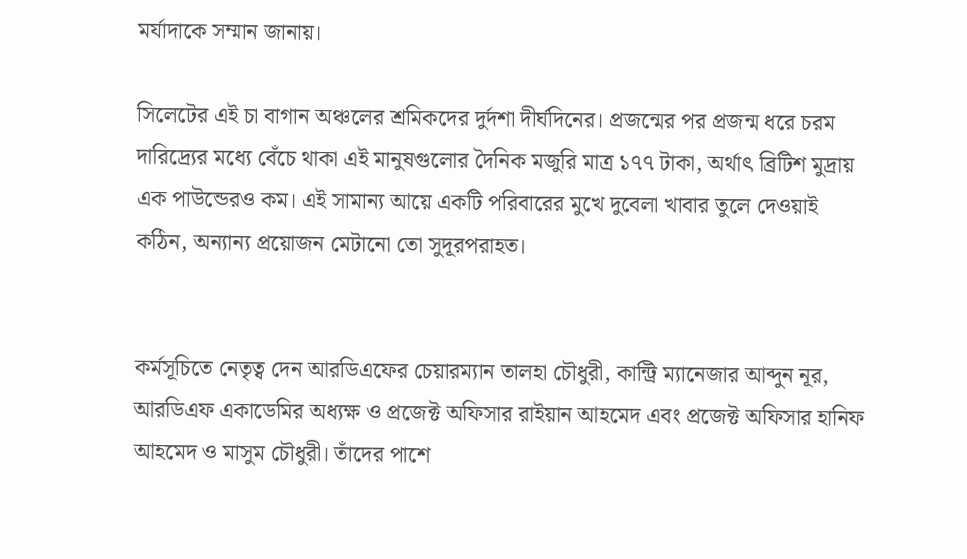মর্যাদাকে সম্মান জানায়।

সিলেটের এই চা বাগান অঞ্চলের শ্রমিকদের দুর্দশা দীর্ঘদিনের। প্রজন্মের পর প্রজন্ম ধরে চরম দারিদ্র্যের মধ্যে বেঁচে থাকা এই মানুষগুলোর দৈনিক মজুরি মাত্র ১৭৭ টাকা, অর্থাৎ ব্রিটিশ মুদ্রায় এক পাউন্ডেরও কম। এই সামান্য আয়ে একটি পরিবারের মুখে দুবেলা খাবার তুলে দেওয়াই কঠিন, অন্যান্য প্রয়োজন মেটানো তো সুদূরপরাহত।


কর্মসূচিতে নেতৃত্ব দেন আরডিএফের চেয়ারম্যান তালহা চৌধুরী, কান্ট্রি ম্যানেজার আব্দুন নূর, আরডিএফ একাডেমির অধ্যক্ষ ও প্রজেক্ট অফিসার রাইয়ান আহমেদ এবং প্রজেক্ট অফিসার হানিফ আহমেদ ও মাসুম চৌধুরী। তাঁদের পাশে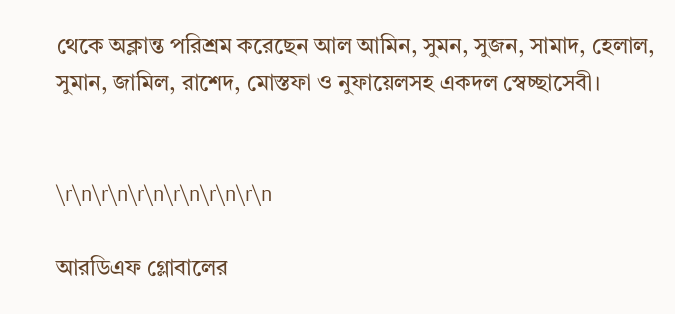থেকে অক্লান্ত পরিশ্রম করেছেন আল আমিন, সুমন, সুজন, সামাদ, হেলাল, সুমান, জামিল, রাশেদ, মোস্তফা ও নুফায়েলসহ একদল স্বেচ্ছাসেবী।


\r\n\r\n\r\n\r\n\r\n\r\n

আরডিএফ গ্লোবালের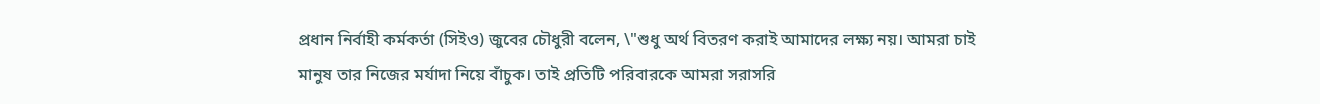প্রধান নির্বাহী কর্মকর্তা (সিইও) জুবের চৌধুরী বলেন, \"শুধু অর্থ বিতরণ করাই আমাদের লক্ষ্য নয়। আমরা চাই মানুষ তার নিজের মর্যাদা নিয়ে বাঁচুক। তাই প্রতিটি পরিবারকে আমরা সরাসরি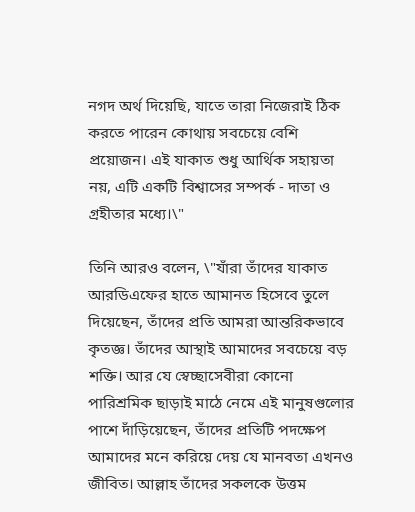নগদ অর্থ দিয়েছি, যাতে তারা নিজেরাই ঠিক করতে পারেন কোথায় সবচেয়ে বেশি প্রয়োজন। এই যাকাত শুধু আর্থিক সহায়তা নয়, এটি একটি বিশ্বাসের সম্পর্ক - দাতা ও গ্রহীতার মধ্যে।\"

তিনি আরও বলেন, \"যাঁরা তাঁদের যাকাত আরডিএফের হাতে আমানত হিসেবে তুলে দিয়েছেন, তাঁদের প্রতি আমরা আন্তরিকভাবে কৃতজ্ঞ। তাঁদের আস্থাই আমাদের সবচেয়ে বড় শক্তি। আর যে স্বেচ্ছাসেবীরা কোনো পারিশ্রমিক ছাড়াই মাঠে নেমে এই মানুষগুলোর পাশে দাঁড়িয়েছেন, তাঁদের প্রতিটি পদক্ষেপ আমাদের মনে করিয়ে দেয় যে মানবতা এখনও জীবিত। আল্লাহ তাঁদের সকলকে উত্তম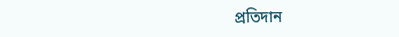প্রতিদান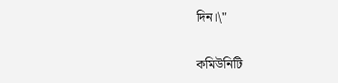দিন।\"

কমিউনিটি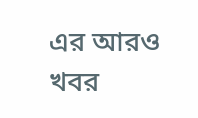এর আরও খবর